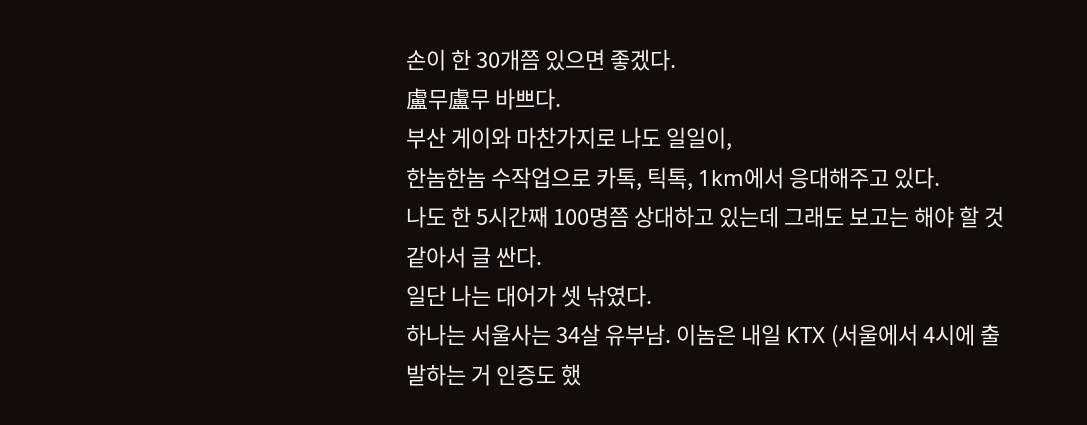손이 한 30개쯤 있으면 좋겠다.
盧무盧무 바쁘다.
부산 게이와 마찬가지로 나도 일일이,
한놈한놈 수작업으로 카톡, 틱톡, 1km에서 응대해주고 있다.
나도 한 5시간째 100명쯤 상대하고 있는데 그래도 보고는 해야 할 것 같아서 글 싼다.
일단 나는 대어가 셋 낚였다.
하나는 서울사는 34살 유부남. 이놈은 내일 KTX (서울에서 4시에 출발하는 거 인증도 했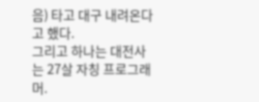음) 타고 대구 내려온다고 했다.
그리고 하나는 대전사는 27살 자칭 프로그래머.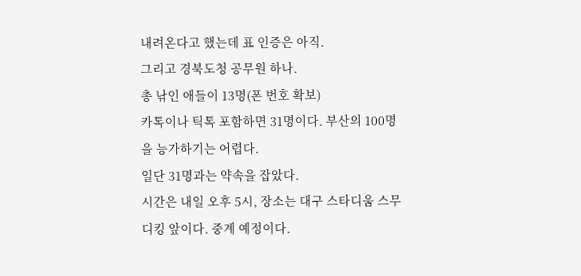내려온다고 했는데 표 인증은 아직.
그리고 경북도청 공무원 하나.
총 낚인 애들이 13명(폰 번호 확보)
카톡이나 틱톡 포함하면 31명이다. 부산의 100명을 능가하기는 어렵다.
일단 31명과는 약속을 잡았다.
시간은 내일 오후 5시, 장소는 대구 스타디움 스무디킹 앞이다. 중계 예정이다.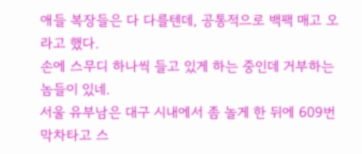애들 복장들은 다 다를텐데, 공통적으로 백팩 매고 오라고 했다.
손에 스무디 하나씩 들고 있게 하는 중인데 거부하는 놈들이 있네.
서울 유부남은 대구 시내에서 좀 놀게 한 뒤에 609번 막차타고 스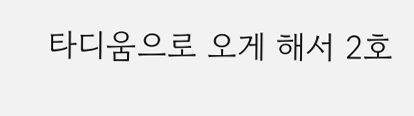타디움으로 오게 해서 2호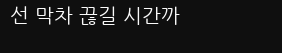선 막차 끊길 시간까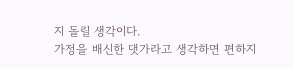지 돌릴 생각이다.
가정을 배신한 댓가라고 생각하면 편하지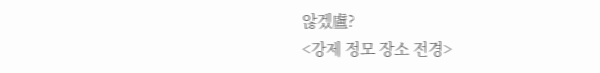않겠盧?
<강제 정모 장소 전경>